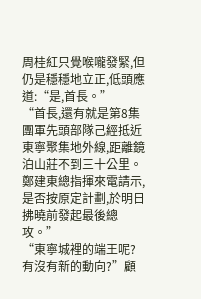周桂紅只覺喉嚨發緊,但仍是穩穩地立正,低頭應道:“是,首長。”
“首長,還有就是第8集團軍先頭部隊己經抵近東寧聚集地外線,距離鏡泊山莊不到三十公里。鄭建東總指揮來電請示,是否按原定計劃,於明日拂曉前發起最後總攻。”
“東寧城裡的端王呢?有沒有新的動向?”顧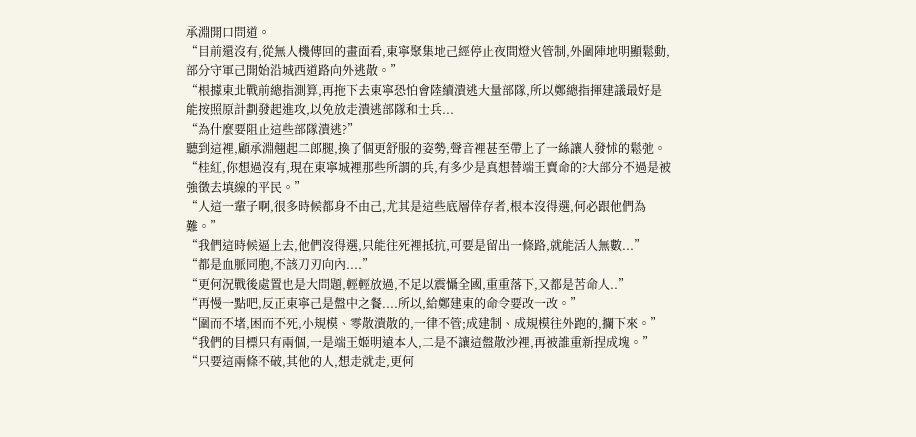承淵開口問道。
“目前還沒有,從無人機傳回的畫面看,東寧聚集地己經停止夜間燈火管制,外圍陣地明顯鬆動,部分守軍己開始沿城西道路向外逃散。”
“根據東北戰前總指測算,再拖下去東寧恐怕會陸續潰逃大量部隊,所以鄭總指揮建議最好是能按照原計劃發起進攻,以免放走潰逃部隊和士兵...
“為什麼要阻止這些部隊潰逃?”
聽到這裡,顧承淵翹起二郎腿,換了個更舒服的姿勢,聲音裡甚至帶上了一絲讓人發怵的鬆弛。
“桂紅,你想過沒有,現在東寧城裡那些所謂的兵,有多少是真想替端王賣命的?大部分不過是被強徵去填線的平民。”
“人這一輩子啊,很多時候都身不由己,尤其是這些底層倖存者,根本沒得選,何必跟他們為難。”
“我們這時候逼上去,他們沒得選,只能往死裡抵抗,可要是留出一條路,就能活人無數...”
“都是血脈同胞,不該刀刃向內....”
“更何況戰後處置也是大問題,輕輕放過,不足以震懾全國,重重落下,又都是苦命人..”
“再慢一點吧,反正東寧己是盤中之餐....所以,給鄭建東的命令要改一改。”
“圍而不堵,困而不死,小規模、零散潰散的,一律不管;成建制、成規模往外跑的,攔下來。”
“我們的目標只有兩個,一是端王姬明遠本人,二是不讓這盤散沙裡,再被誰重新捏成塊。”
“只要這兩條不破,其他的人,想走就走,更何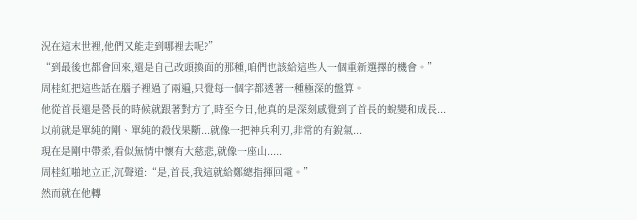況在這末世裡,他們又能走到哪裡去呢?”
“到最後也都會回來,還是自己改頭換面的那種,咱們也該給這些人一個重新選擇的機會。”
周桂紅把這些話在腦子裡過了兩遍,只覺每一個字都透著一種極深的盤算。
他從首長還是營長的時候就跟著對方了,時至今日,他真的是深刻感覺到了首長的蛻變和成長...
以前就是單純的剛、單純的殺伐果斷...就像一把神兵利刃,非常的有銳氣...
現在是剛中帶柔,看似無情中懷有大慈悲,就像一座山.....
周桂紅啪地立正,沉聲道:“是,首長,我這就給鄭總指揮回電。”
然而就在他轉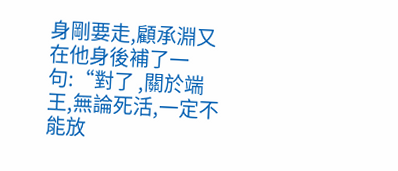身剛要走,顧承淵又在他身後補了一句:“對了 ,關於端王,無論死活,一定不能放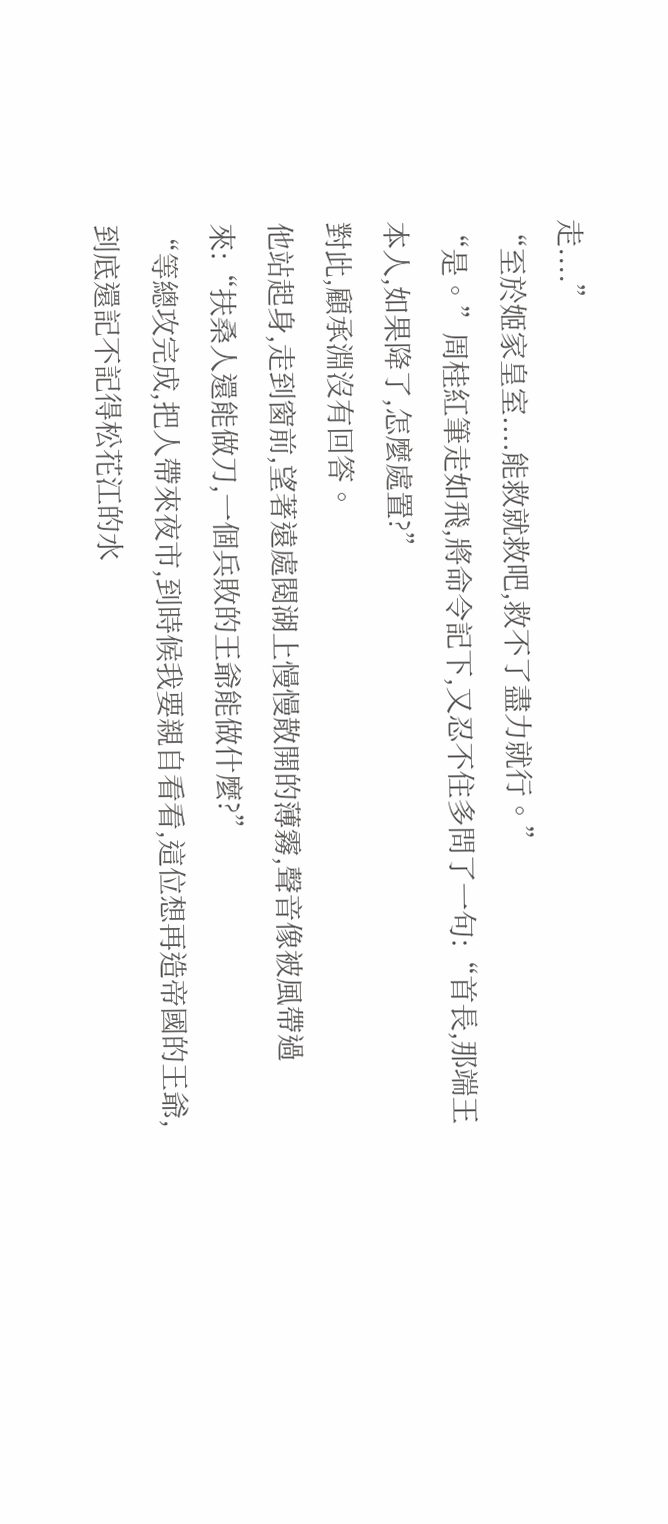走....”
“至於姬家皇室....能救就救吧,救不了盡力就行。”
“是。”周桂紅筆走如飛,將命令記下,又忍不住多問了一句:“首長,那端王本人,如果降了,怎麼處置?”
對此,顧承淵沒有回答。
他站起身,走到窗前,望著遠處閱湖上慢慢散開的薄霧,聲音像被風帶過來:“扶桑人還能做刀,一個兵敗的王爺能做什麼?”
“等總攻完成,把人帶來夜市,到時候我要親自看看,這位想再造帝國的王爺,到底還記不記得松花江的水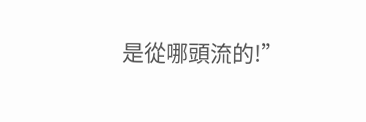是從哪頭流的!”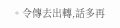。令傳去出轉,話多再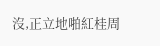沒,正立地啪紅桂周